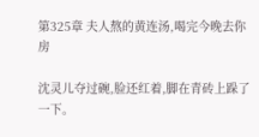第325章 夫人熬的黄连汤,喝完今晚去你房

沈灵儿夺过碗,脸还红着,脚在青砖上跺了一下。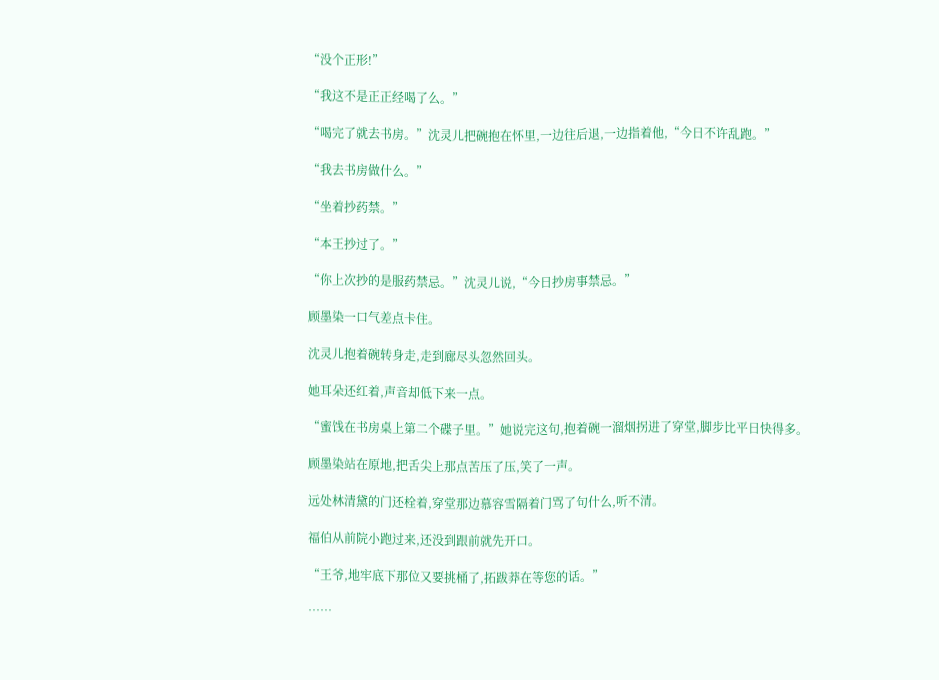“没个正形!”

“我这不是正正经喝了么。”

“喝完了就去书房。”沈灵儿把碗抱在怀里,一边往后退,一边指着他,“今日不许乱跑。”

“我去书房做什么。”

“坐着抄药禁。”

“本王抄过了。”

“你上次抄的是服药禁忌。”沈灵儿说,“今日抄房事禁忌。”

顾墨染一口气差点卡住。

沈灵儿抱着碗转身走,走到廊尽头忽然回头。

她耳朵还红着,声音却低下来一点。

“蜜饯在书房桌上第二个碟子里。”她说完这句,抱着碗一溜烟拐进了穿堂,脚步比平日快得多。

顾墨染站在原地,把舌尖上那点苦压了压,笑了一声。

远处林清黛的门还栓着,穿堂那边慕容雪隔着门骂了句什么,听不清。

福伯从前院小跑过来,还没到跟前就先开口。

“王爷,地牢底下那位又要挑桶了,拓跋莽在等您的话。”

……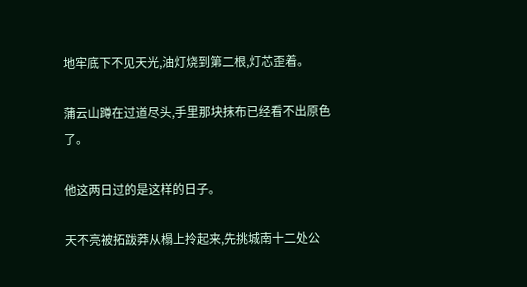地牢底下不见天光,油灯烧到第二根,灯芯歪着。

蒲云山蹲在过道尽头,手里那块抹布已经看不出原色了。

他这两日过的是这样的日子。

天不亮被拓跋莽从榻上拎起来,先挑城南十二处公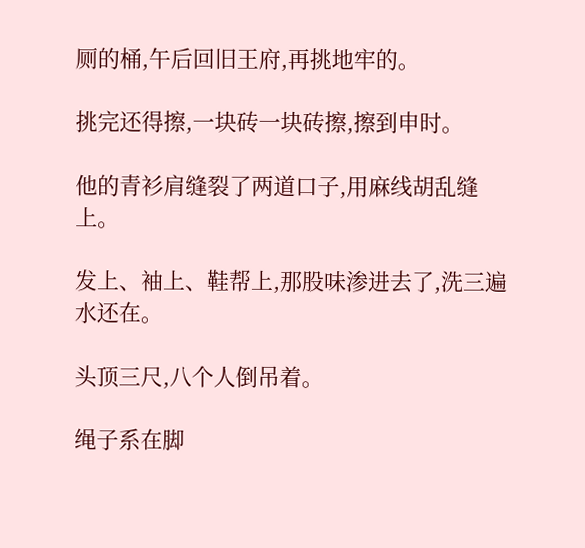厕的桶,午后回旧王府,再挑地牢的。

挑完还得擦,一块砖一块砖擦,擦到申时。

他的青衫肩缝裂了两道口子,用麻线胡乱缝上。

发上、袖上、鞋帮上,那股味渗进去了,洗三遍水还在。

头顶三尺,八个人倒吊着。

绳子系在脚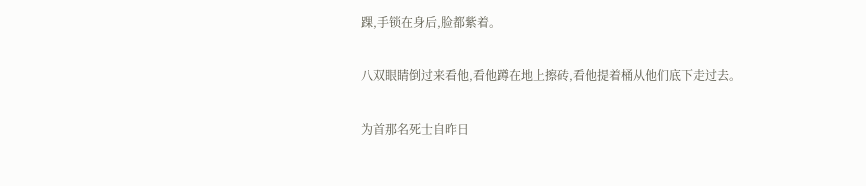踝,手锁在身后,脸都紫着。

八双眼睛倒过来看他,看他蹲在地上擦砖,看他提着桶从他们底下走过去。

为首那名死士自昨日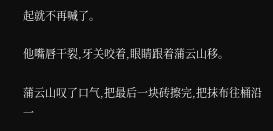起就不再喊了。

他嘴唇干裂,牙关咬着,眼睛跟着蒲云山移。

蒲云山叹了口气,把最后一块砖擦完,把抹布往桶沿一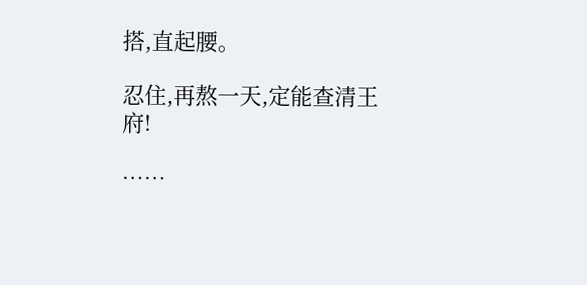搭,直起腰。

忍住,再熬一天,定能查清王府!

……